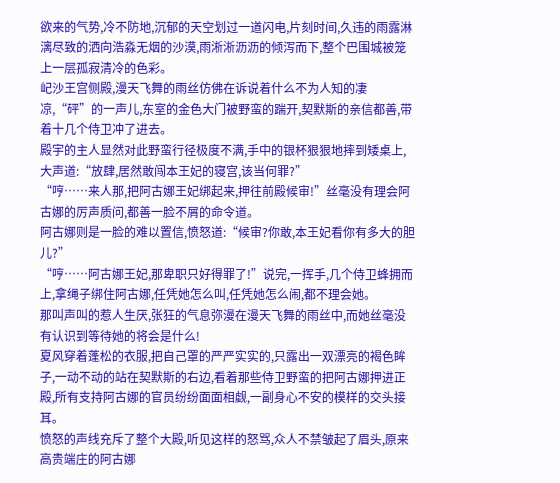欲来的气势,冷不防地,沉郁的天空划过一道闪电,片刻时间,久违的雨露淋漓尽致的洒向浩淼无烟的沙漠,雨淅淅沥沥的倾泻而下,整个巴围城被笼上一层孤寂清冷的色彩。
屺沙王宫侧殿,漫天飞舞的雨丝仿佛在诉说着什么不为人知的凄凉,“砰”的一声儿,东室的金色大门被野蛮的踹开,契默斯的亲信都善,带着十几个侍卫冲了进去。
殿宇的主人显然对此野蛮行径极度不满,手中的银杯狠狠地摔到矮桌上,大声道:“放肆,居然敢闯本王妃的寝宫,该当何罪?”
“哼……来人那,把阿古娜王妃绑起来,押往前殿候审!”丝毫没有理会阿古娜的厉声质问,都善一脸不屑的命令道。
阿古娜则是一脸的难以置信,愤怒道:“候审?你敢,本王妃看你有多大的胆儿?”
“哼……阿古娜王妃,那卑职只好得罪了!”说完,一挥手,几个侍卫蜂拥而上,拿绳子绑住阿古娜,任凭她怎么叫,任凭她怎么闹,都不理会她。
那叫声叫的惹人生厌,张狂的气息弥漫在漫天飞舞的雨丝中,而她丝毫没有认识到等待她的将会是什么!
夏风穿着蓬松的衣服,把自己罩的严严实实的,只露出一双漂亮的褐色眸子,一动不动的站在契默斯的右边,看着那些侍卫野蛮的把阿古娜押进正殿,所有支持阿古娜的官员纷纷面面相觑,一副身心不安的模样的交头接耳。
愤怒的声线充斥了整个大殿,听见这样的怒骂,众人不禁皱起了眉头,原来高贵端庄的阿古娜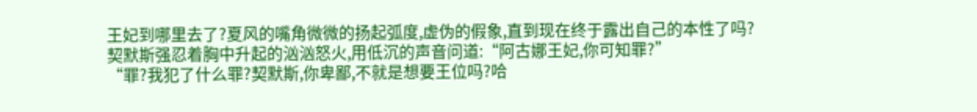王妃到哪里去了?夏风的嘴角微微的扬起弧度,虚伪的假象,直到现在终于露出自己的本性了吗?
契默斯强忍着胸中升起的汹汹怒火,用低沉的声音问道:“阿古娜王妃,你可知罪?”
“罪?我犯了什么罪?契默斯,你卑鄙,不就是想要王位吗?哈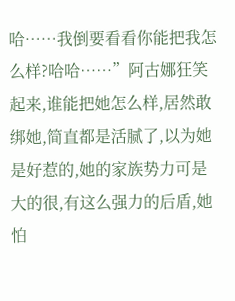哈……我倒要看看你能把我怎么样?哈哈……”阿古娜狂笑起来,谁能把她怎么样,居然敢绑她,简直都是活腻了,以为她是好惹的,她的家族势力可是大的很,有这么强力的后盾,她怕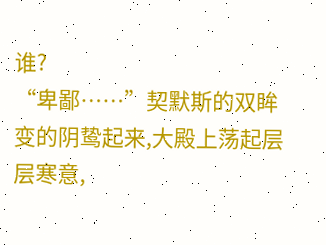谁?
“卑鄙……”契默斯的双眸变的阴鸷起来,大殿上荡起层层寒意,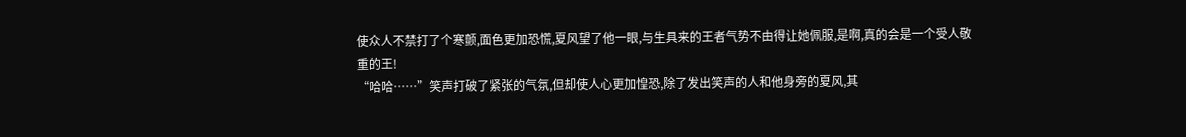使众人不禁打了个寒颤,面色更加恐慌,夏风望了他一眼,与生具来的王者气势不由得让她佩服,是啊,真的会是一个受人敬重的王!
“哈哈……”笑声打破了紧张的气氛,但却使人心更加惶恐,除了发出笑声的人和他身旁的夏风,其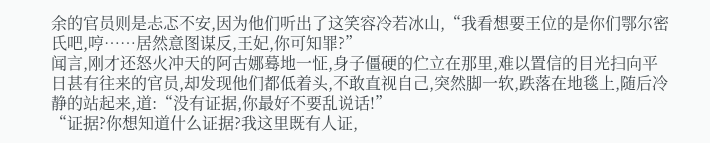余的官员则是忐忑不安,因为他们听出了这笑容冷若冰山,“我看想要王位的是你们鄂尔密氏吧,哼……居然意图谋反,王妃,你可知罪?”
闻言,刚才还怒火冲天的阿古娜蓦地一怔,身子僵硬的伫立在那里,难以置信的目光扫向平日甚有往来的官员,却发现他们都低着头,不敢直视自己,突然脚一软,跌落在地毯上,随后冷静的站起来,道:“没有证据,你最好不要乱说话!”
“证据?你想知道什么证据?我这里既有人证,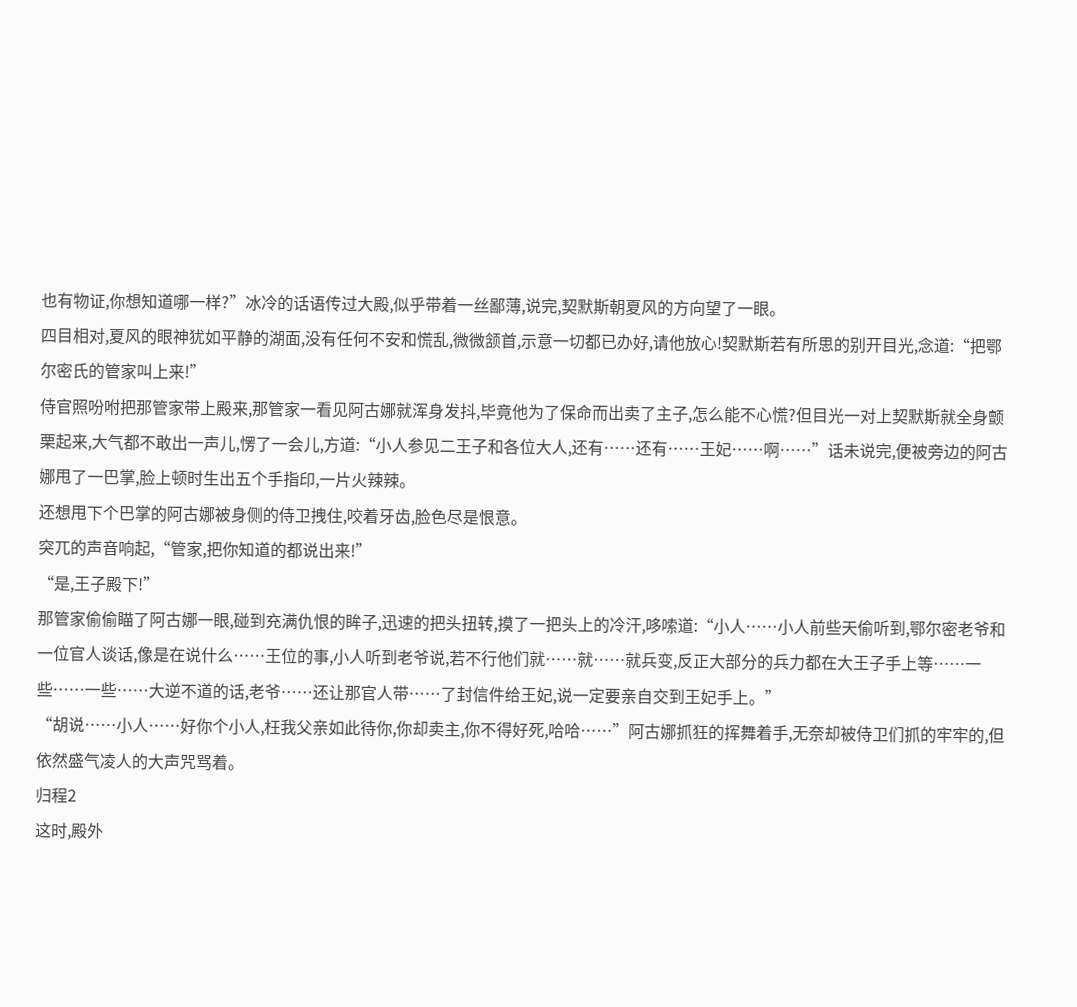也有物证,你想知道哪一样?”冰冷的话语传过大殿,似乎带着一丝鄙薄,说完,契默斯朝夏风的方向望了一眼。
四目相对,夏风的眼神犹如平静的湖面,没有任何不安和慌乱,微微颔首,示意一切都已办好,请他放心!契默斯若有所思的别开目光,念道:“把鄂尔密氏的管家叫上来!”
侍官照吩咐把那管家带上殿来,那管家一看见阿古娜就浑身发抖,毕竟他为了保命而出卖了主子,怎么能不心慌?但目光一对上契默斯就全身颤栗起来,大气都不敢出一声儿,愣了一会儿,方道:“小人参见二王子和各位大人,还有……还有……王妃……啊……”话未说完,便被旁边的阿古娜甩了一巴掌,脸上顿时生出五个手指印,一片火辣辣。
还想甩下个巴掌的阿古娜被身侧的侍卫拽住,咬着牙齿,脸色尽是恨意。
突兀的声音响起,“管家,把你知道的都说出来!”
“是,王子殿下!”
那管家偷偷瞄了阿古娜一眼,碰到充满仇恨的眸子,迅速的把头扭转,摸了一把头上的冷汗,哆嗦道:“小人……小人前些天偷听到,鄂尔密老爷和一位官人谈话,像是在说什么……王位的事,小人听到老爷说,若不行他们就……就……就兵变,反正大部分的兵力都在大王子手上等……一些……一些……大逆不道的话,老爷……还让那官人带……了封信件给王妃,说一定要亲自交到王妃手上。”
“胡说……小人……好你个小人,枉我父亲如此待你,你却卖主,你不得好死,哈哈……”阿古娜抓狂的挥舞着手,无奈却被侍卫们抓的牢牢的,但依然盛气凌人的大声咒骂着。
归程2
这时,殿外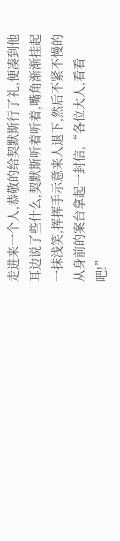走进来一个人,恭敬的给契默斯行了礼,便凑到他耳边说了些什么,契默斯听着听着,嘴角渐渐挂起一抹浅笑,挥挥手示意来人退下,然后不紧不慢的从身前的案台拿起一封信,“各位大人,看看吧!”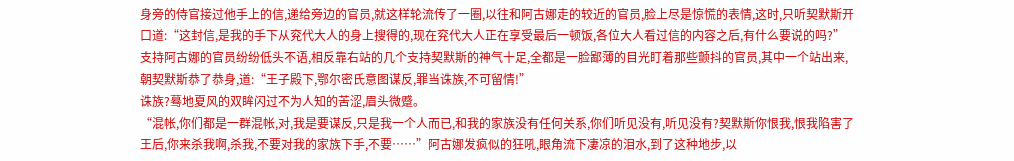身旁的侍官接过他手上的信,递给旁边的官员,就这样轮流传了一圈,以往和阿古娜走的较近的官员,脸上尽是惊慌的表情,这时,只听契默斯开口道:“这封信,是我的手下从兖代大人的身上搜得的,现在兖代大人正在享受最后一顿饭,各位大人看过信的内容之后,有什么要说的吗?”
支持阿古娜的官员纷纷低头不语,相反靠右站的几个支持契默斯的神气十足,全都是一脸鄙薄的目光盯着那些颤抖的官员,其中一个站出来,朝契默斯恭了恭身,道:“王子殿下,鄂尔密氏意图谋反,罪当诛族,不可留情!”
诛族?蓦地夏风的双眸闪过不为人知的苦涩,眉头微蹙。
“混帐,你们都是一群混帐,对,我是要谋反,只是我一个人而已,和我的家族没有任何关系,你们听见没有,听见没有?契默斯你恨我,恨我陷害了王后,你来杀我啊,杀我,不要对我的家族下手,不要……”阿古娜发疯似的狂吼,眼角流下凄凉的泪水,到了这种地步,以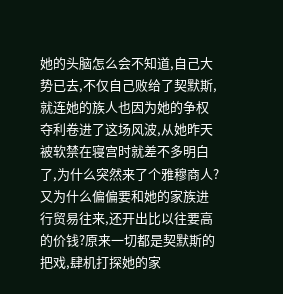她的头脑怎么会不知道,自己大势已去,不仅自己败给了契默斯,就连她的族人也因为她的争权夺利卷进了这场风波,从她昨天被软禁在寝宫时就差不多明白了,为什么突然来了个雅穆商人?又为什么偏偏要和她的家族进行贸易往来,还开出比以往要高的价钱?原来一切都是契默斯的把戏,肆机打探她的家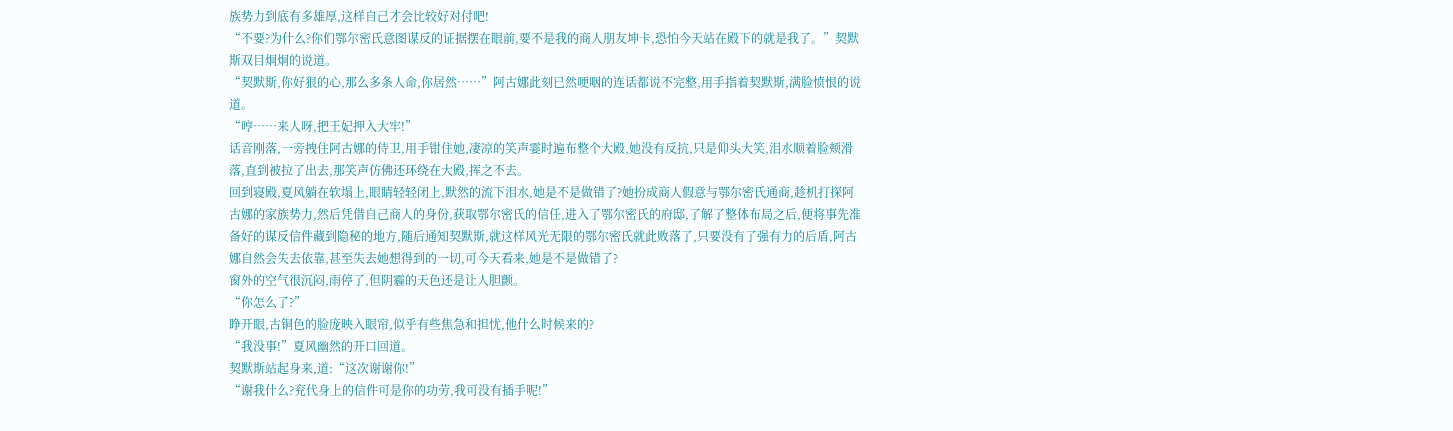族势力到底有多雄厚,这样自己才会比较好对付吧!
“不要?为什么?你们鄂尔密氏意图谋反的证据摆在眼前,要不是我的商人朋友坤卡,恐怕今天站在殿下的就是我了。”契默斯双目炯炯的说道。
“契默斯,你好狠的心,那么多条人命,你居然……”阿古娜此刻已然哽咽的连话都说不完整,用手指着契默斯,满脸愤恨的说道。
“哼……来人呀,把王妃押入大牢!”
话音刚落,一旁拽住阿古娜的侍卫,用手钳住她,凄凉的笑声霎时遍布整个大殿,她没有反抗,只是仰头大笑,泪水顺着脸颊滑落,直到被拉了出去,那笑声仿佛还环绕在大殿,挥之不去。
回到寝殿,夏风躺在软塌上,眼睛轻轻闭上,默然的流下泪水,她是不是做错了?她扮成商人假意与鄂尔密氏通商,趁机打探阿古娜的家族势力,然后凭借自己商人的身份,获取鄂尔密氏的信任,进入了鄂尔密氏的府邸,了解了整体布局之后,便将事先准备好的谋反信件藏到隐秘的地方,随后通知契默斯,就这样风光无限的鄂尔密氏就此败落了,只要没有了强有力的后盾,阿古娜自然会失去依靠,甚至失去她想得到的一切,可今天看来,她是不是做错了?
窗外的空气很沉闷,雨停了,但阴霾的天色还是让人胆颤。
“你怎么了?”
睁开眼,古铜色的脸庞映入眼帘,似乎有些焦急和担忧,他什么时候来的?
“我没事!”夏风幽然的开口回道。
契默斯站起身来,道:“这次谢谢你!”
“谢我什么?兖代身上的信件可是你的功劳,我可没有插手呢!”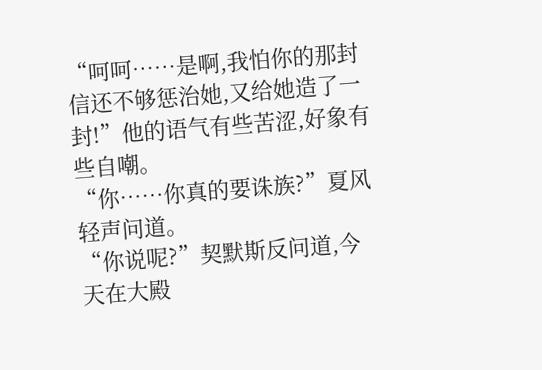“呵呵……是啊,我怕你的那封信还不够惩治她,又给她造了一封!”他的语气有些苦涩,好象有些自嘲。
“你……你真的要诛族?”夏风轻声问道。
“你说呢?”契默斯反问道,今天在大殿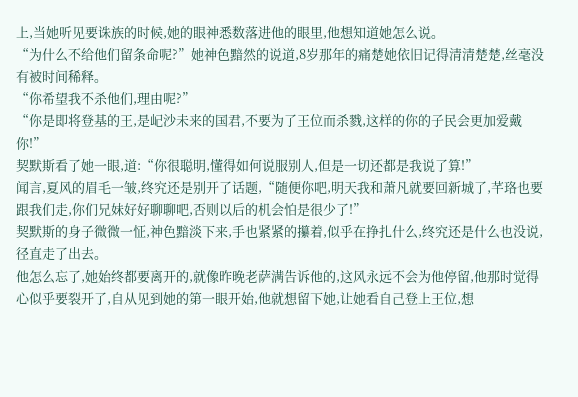上,当她听见要诛族的时候,她的眼神悉数落进他的眼里,他想知道她怎么说。
“为什么不给他们留条命呢?”她神色黯然的说道,8岁那年的痛楚她依旧记得清清楚楚,丝毫没有被时间稀释。
“你希望我不杀他们,理由呢?”
“你是即将登基的王,是屺沙未来的国君,不要为了王位而杀戮,这样的你的子民会更加爱戴你!”
契默斯看了她一眼,道:“你很聪明,懂得如何说服别人,但是一切还都是我说了算!”
闻言,夏风的眉毛一皱,终究还是别开了话题,“随便你吧,明天我和萧凡就要回新城了,芊珞也要跟我们走,你们兄妹好好聊聊吧,否则以后的机会怕是很少了!”
契默斯的身子微微一怔,神色黯淡下来,手也紧紧的攥着,似乎在挣扎什么,终究还是什么也没说,径直走了出去。
他怎么忘了,她始终都要离开的,就像昨晚老萨满告诉他的,这风永远不会为他停留,他那时觉得心似乎要裂开了,自从见到她的第一眼开始,他就想留下她,让她看自己登上王位,想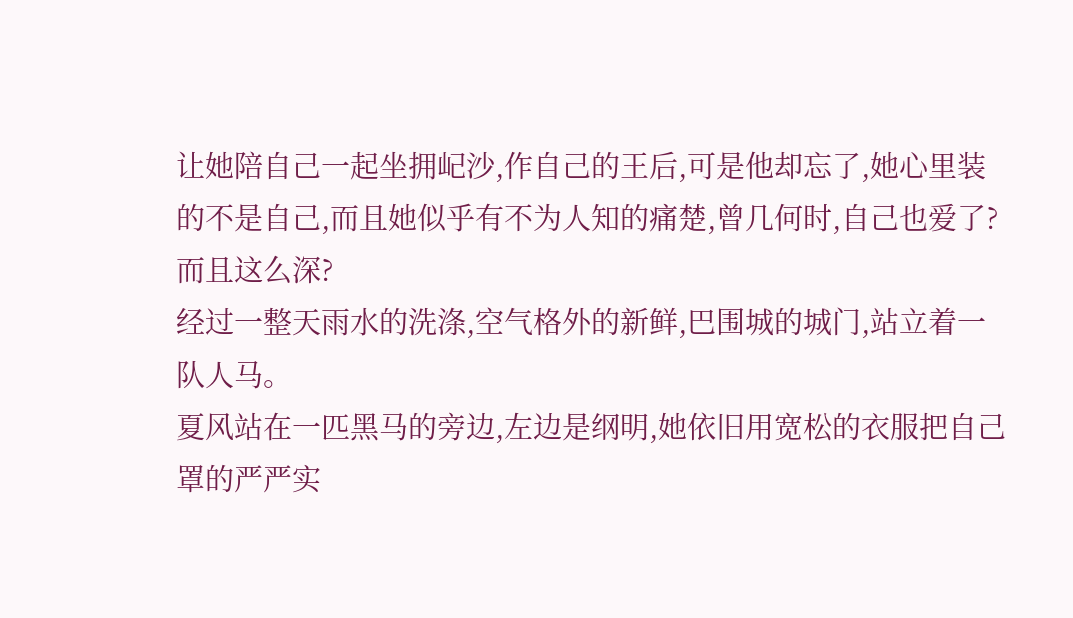让她陪自己一起坐拥屺沙,作自己的王后,可是他却忘了,她心里装的不是自己,而且她似乎有不为人知的痛楚,曾几何时,自己也爱了?而且这么深?
经过一整天雨水的洗涤,空气格外的新鲜,巴围城的城门,站立着一队人马。
夏风站在一匹黑马的旁边,左边是纲明,她依旧用宽松的衣服把自己罩的严严实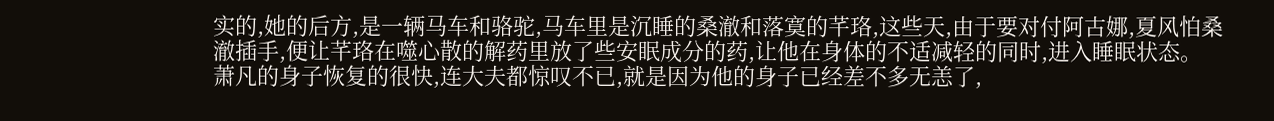实的,她的后方,是一辆马车和骆驼,马车里是沉睡的桑澈和落寞的芊珞,这些天,由于要对付阿古娜,夏风怕桑澈插手,便让芊珞在噬心散的解药里放了些安眠成分的药,让他在身体的不适减轻的同时,进入睡眠状态。
萧凡的身子恢复的很快,连大夫都惊叹不已,就是因为他的身子已经差不多无恙了,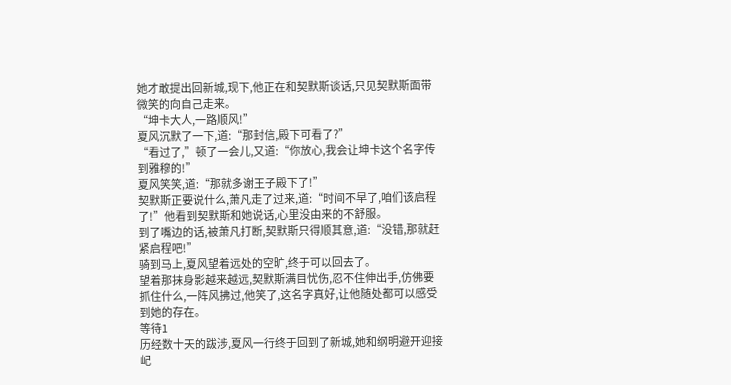她才敢提出回新城,现下,他正在和契默斯谈话,只见契默斯面带微笑的向自己走来。
“坤卡大人,一路顺风!”
夏风沉默了一下,道:“那封信,殿下可看了?”
“看过了,”顿了一会儿,又道:“你放心,我会让坤卡这个名字传到雅穆的!”
夏风笑笑,道:“那就多谢王子殿下了!”
契默斯正要说什么,萧凡走了过来,道:“时间不早了,咱们该启程了!”他看到契默斯和她说话,心里没由来的不舒服。
到了嘴边的话,被萧凡打断,契默斯只得顺其意,道:“没错,那就赶紧启程吧!”
骑到马上,夏风望着远处的空旷,终于可以回去了。
望着那抹身影越来越远,契默斯满目忧伤,忍不住伸出手,仿佛要抓住什么,一阵风拂过,他笑了,这名字真好,让他随处都可以感受到她的存在。
等待1
历经数十天的跋涉,夏风一行终于回到了新城,她和纲明避开迎接屺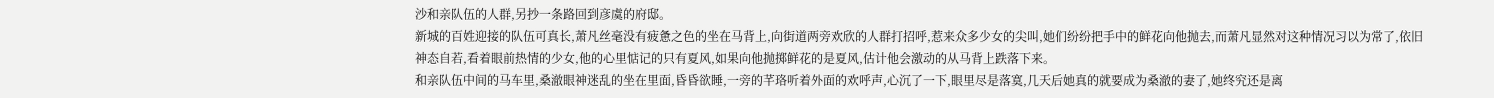沙和亲队伍的人群,另抄一条路回到彦虞的府邸。
新城的百姓迎接的队伍可真长,萧凡丝毫没有疲惫之色的坐在马背上,向街道两旁欢欣的人群打招呼,惹来众多少女的尖叫,她们纷纷把手中的鲜花向他抛去,而萧凡显然对这种情况习以为常了,依旧神态自若,看着眼前热情的少女,他的心里惦记的只有夏风,如果向他抛掷鲜花的是夏风,估计他会激动的从马背上跌落下来。
和亲队伍中间的马车里,桑澈眼神迷乱的坐在里面,昏昏欲睡,一旁的芊珞听着外面的欢呼声,心沉了一下,眼里尽是落寞,几天后她真的就要成为桑澈的妻了,她终究还是离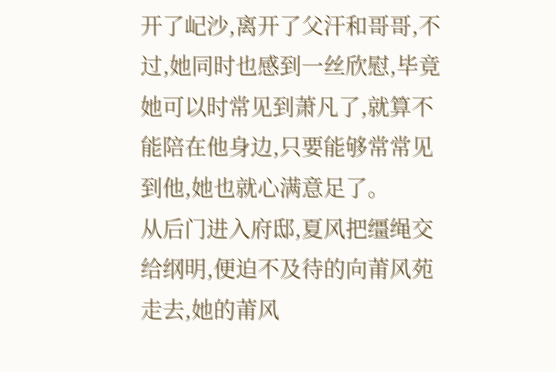开了屺沙,离开了父汗和哥哥,不过,她同时也感到一丝欣慰,毕竟她可以时常见到萧凡了,就算不能陪在他身边,只要能够常常见到他,她也就心满意足了。
从后门进入府邸,夏风把缰绳交给纲明,便迫不及待的向莆风苑走去,她的莆风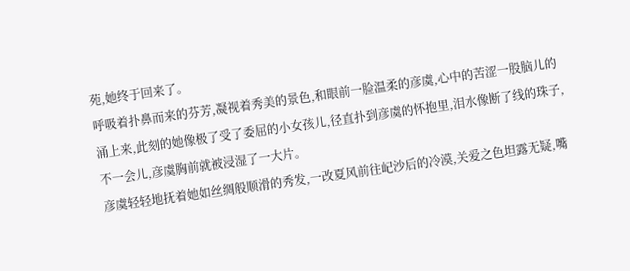苑,她终于回来了。
呼吸着扑鼻而来的芬芳,凝视着秀美的景色,和眼前一脸温柔的彦虞,心中的苦涩一股脑儿的涌上来,此刻的她像极了受了委屈的小女孩儿,径直扑到彦虞的怀抱里,泪水像断了线的珠子,不一会儿,彦虞胸前就被浸湿了一大片。
彦虞轻轻地抚着她如丝绸般顺滑的秀发,一改夏风前往屺沙后的冷漠,关爱之色坦露无疑,嘴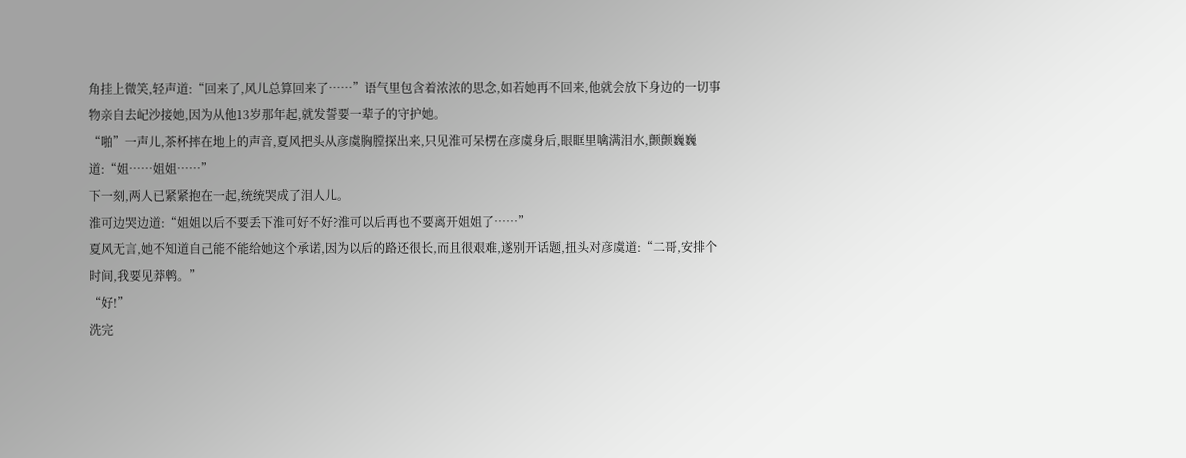角挂上微笑,轻声道:“回来了,风儿总算回来了……”语气里包含着浓浓的思念,如若她再不回来,他就会放下身边的一切事物亲自去屺沙接她,因为从他13岁那年起,就发誓要一辈子的守护她。
“啪”一声儿,茶杯摔在地上的声音,夏风把头从彦虞胸膛探出来,只见淮可呆楞在彦虞身后,眼眶里噙满泪水,颤颤巍巍道:“姐……姐姐……”
下一刻,两人已紧紧抱在一起,统统哭成了泪人儿。
淮可边哭边道:“姐姐以后不要丢下淮可好不好?淮可以后再也不要离开姐姐了……”
夏风无言,她不知道自己能不能给她这个承诺,因为以后的路还很长,而且很艰难,遂别开话题,扭头对彦虞道:“二哥,安排个时间,我要见莽鹎。”
“好!”
洗完